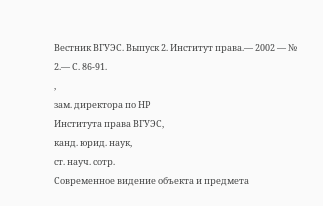Вестник ВГУЭС. Выпуск 2. Институт права.— 2002 — № 2.— С. 86-91.
,
зам. директора по НР
Института права ВГУЭС,
канд. юрид. наук,
ст. науч. сотр.
Современное видение объекта и предмета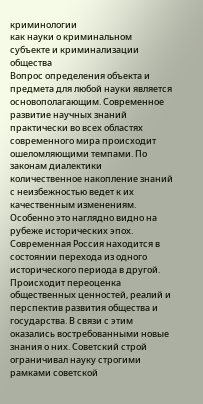криминологии
как науки о криминальном субъекте и криминализации общества
Вопрос определения объекта и предмета для любой науки является основополагающим. Современное развитие научных знаний практически во всех областях современного мира происходит ошеломляющими темпами. По законам диалектики количественное накопление знаний с неизбежностью ведет к их качественным изменениям. Особенно это наглядно видно на рубеже исторических эпох. Современная Россия находится в состоянии перехода из одного исторического периода в другой. Происходит переоценка общественных ценностей, реалий и перспектив развития общества и государства. В связи с этим оказались востребованными новые знания о них. Советский строй ограничивал науку строгими рамками советской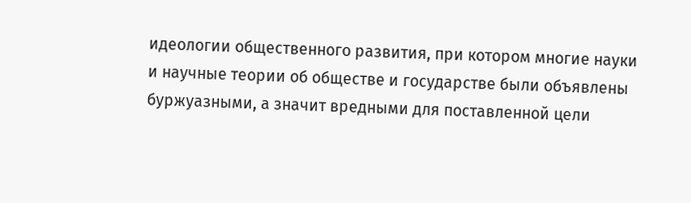идеологии общественного развития, при котором многие науки и научные теории об обществе и государстве были объявлены буржуазными, а значит вредными для поставленной цели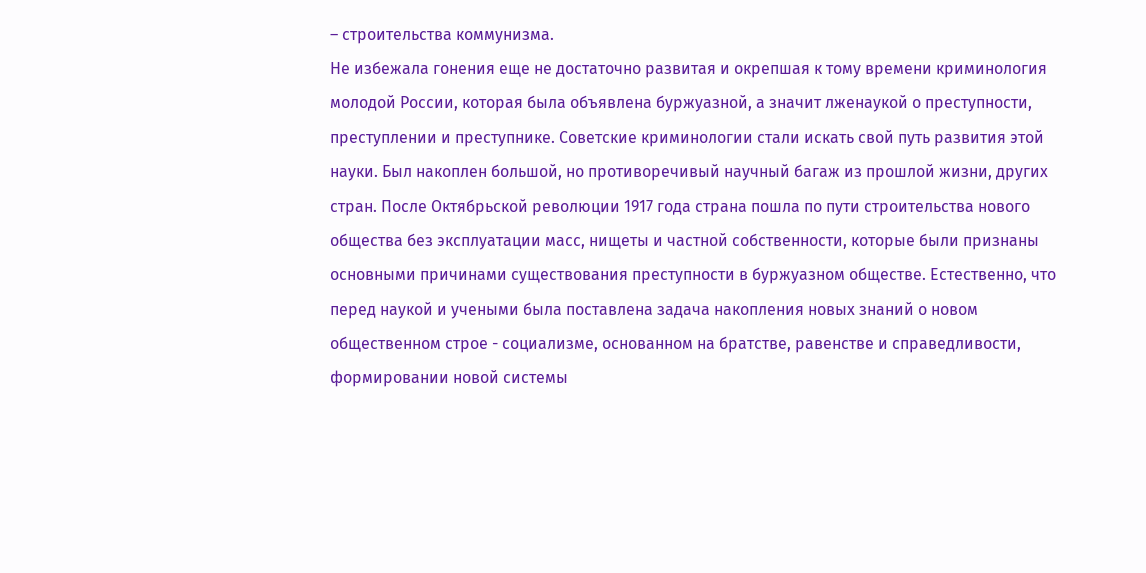– строительства коммунизма.
Не избежала гонения еще не достаточно развитая и окрепшая к тому времени криминология молодой России, которая была объявлена буржуазной, а значит лженаукой о преступности, преступлении и преступнике. Советские криминологии стали искать свой путь развития этой науки. Был накоплен большой, но противоречивый научный багаж из прошлой жизни, других стран. После Октябрьской революции 1917 года страна пошла по пути строительства нового общества без эксплуатации масс, нищеты и частной собственности, которые были признаны основными причинами существования преступности в буржуазном обществе. Естественно, что перед наукой и учеными была поставлена задача накопления новых знаний о новом общественном строе - социализме, основанном на братстве, равенстве и справедливости, формировании новой системы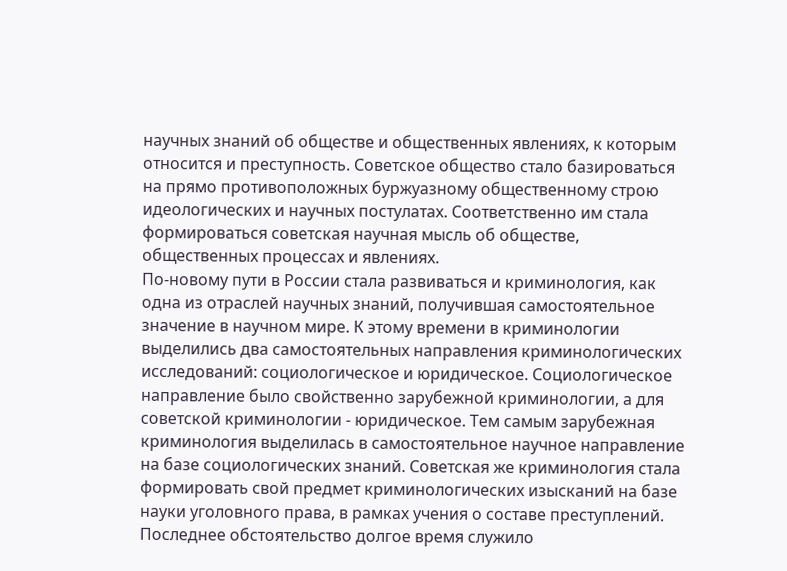научных знаний об обществе и общественных явлениях, к которым относится и преступность. Советское общество стало базироваться на прямо противоположных буржуазному общественному строю идеологических и научных постулатах. Соответственно им стала формироваться советская научная мысль об обществе, общественных процессах и явлениях.
По-новому пути в России стала развиваться и криминология, как одна из отраслей научных знаний, получившая самостоятельное значение в научном мире. К этому времени в криминологии выделились два самостоятельных направления криминологических исследований: социологическое и юридическое. Социологическое направление было свойственно зарубежной криминологии, а для советской криминологии - юридическое. Тем самым зарубежная криминология выделилась в самостоятельное научное направление на базе социологических знаний. Советская же криминология стала формировать свой предмет криминологических изысканий на базе науки уголовного права, в рамках учения о составе преступлений. Последнее обстоятельство долгое время служило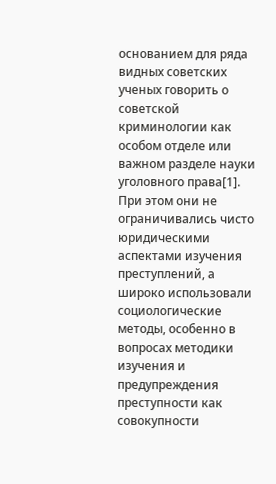основанием для ряда видных советских ученых говорить о советской криминологии как особом отделе или важном разделе науки уголовного права[1]. При этом они не ограничивались чисто юридическими аспектами изучения преступлений, а широко использовали социологические методы, особенно в вопросах методики изучения и предупреждения преступности как совокупности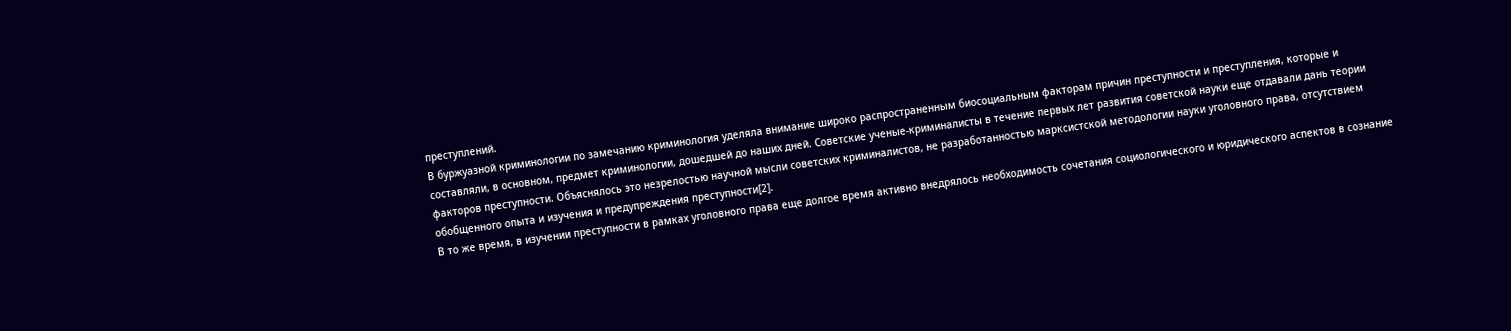преступлений.
В буржуазной криминологии по замечанию криминология уделяла внимание широко распространенным биосоциальным факторам причин преступности и преступления, которые и составляли, в основном, предмет криминологии, дошедшей до наших дней. Советские ученые-криминалисты в течение первых лет развития советской науки еще отдавали дань теории факторов преступности. Объяснялось это незрелостью научной мысли советских криминалистов, не разработанностью марксистской методологии науки уголовного права, отсутствием обобщенного опыта и изучения и предупреждения преступности[2].
В то же время, в изучении преступности в рамках уголовного права еще долгое время активно внедрялось необходимость сочетания социологического и юридического аспектов в сознание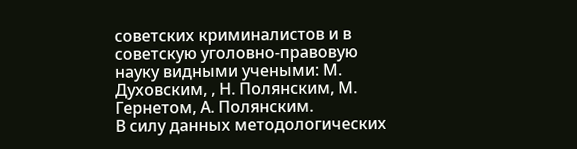советских криминалистов и в советскую уголовно-правовую науку видными учеными: М. Духовским, , Н. Полянским, М. Гернетом, А. Полянским.
В силу данных методологических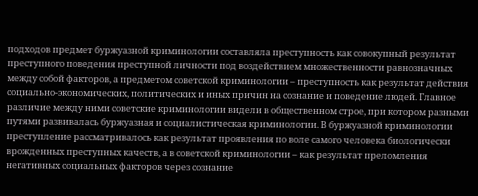подходов предмет буржуазной криминологии составляла преступность как совокупный результат преступного поведения преступной личности под воздействием множественности равнозначных между собой факторов, а предметом советской криминологии – преступность как результат действия социально-экономических, политических и иных причин на сознание и поведение людей. Главное различие между ними советские криминологии видели в общественном строе, при котором разными путями развивалась буржуазная и социалистическая криминологии. В буржуазной криминологии преступление рассматривалось как результат проявления по воле самого человека биологически врожденных преступных качеств, а в советской криминологии – как результат преломления негативных социальных факторов через сознание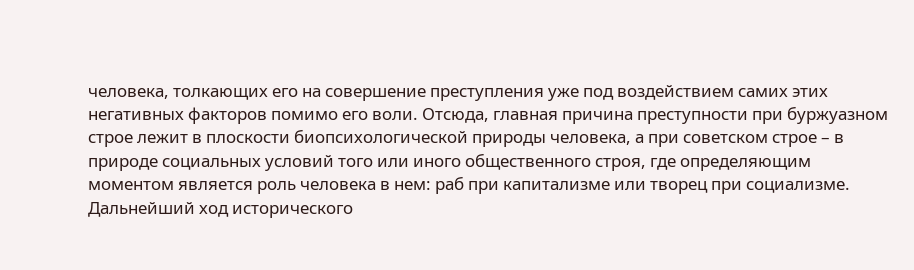человека, толкающих его на совершение преступления уже под воздействием самих этих негативных факторов помимо его воли. Отсюда, главная причина преступности при буржуазном строе лежит в плоскости биопсихологической природы человека, а при советском строе – в природе социальных условий того или иного общественного строя, где определяющим моментом является роль человека в нем: раб при капитализме или творец при социализме.
Дальнейший ход исторического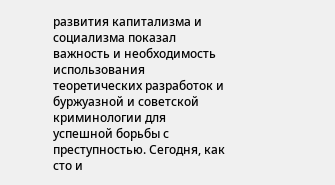развития капитализма и социализма показал важность и необходимость использования теоретических разработок и буржуазной и советской криминологии для успешной борьбы с преступностью. Сегодня, как сто и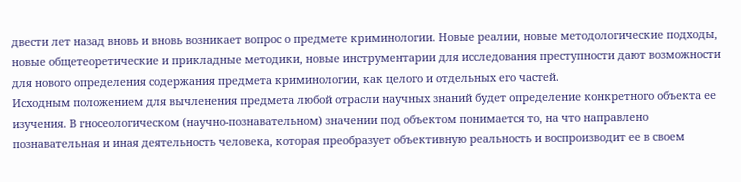двести лет назад вновь и вновь возникает вопрос о предмете криминологии. Новые реалии, новые методологические подходы, новые общетеоретические и прикладные методики, новые инструментарии для исследования преступности дают возможности для нового определения содержания предмета криминологии, как целого и отдельных его частей.
Исходным положением для вычленения предмета любой отрасли научных знаний будет определение конкретного объекта ее изучения. В гносеологическом (научно-познавательном) значении под объектом понимается то, на что направлено познавательная и иная деятельность человека, которая преобразует объективную реальность и воспроизводит ее в своем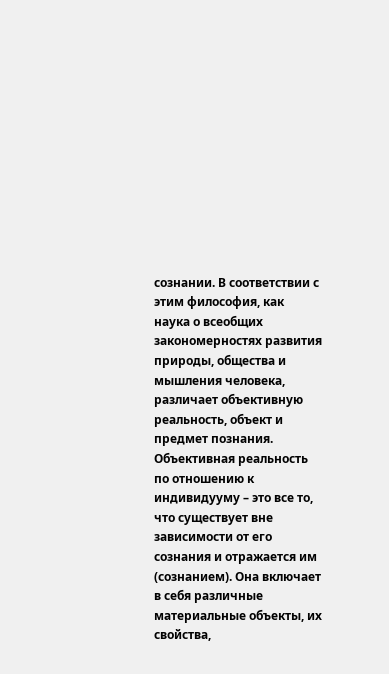сознании. В соответствии с этим философия, как наука о всеобщих закономерностях развития природы, общества и мышления человека, различает объективную реальность, объект и предмет познания.
Объективная реальность по отношению к индивидууму – это все то, что существует вне зависимости от его сознания и отражается им (сознанием). Она включает в себя различные материальные объекты, их свойства,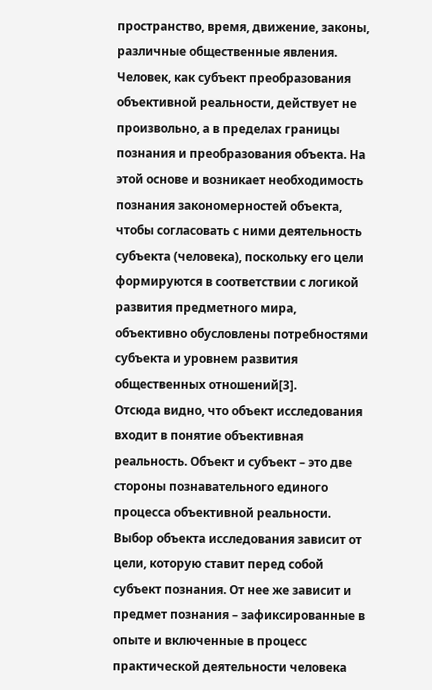пространство, время, движение, законы, различные общественные явления. Человек, как субъект преобразования объективной реальности, действует не произвольно, а в пределах границы познания и преобразования объекта. На этой основе и возникает необходимость познания закономерностей объекта, чтобы согласовать с ними деятельность субъекта (человека), поскольку его цели формируются в соответствии с логикой развития предметного мира, объективно обусловлены потребностями субъекта и уровнем развития общественных отношений[3].
Отсюда видно, что объект исследования входит в понятие объективная реальность. Объект и субъект – это две стороны познавательного единого процесса объективной реальности. Выбор объекта исследования зависит от цели, которую ставит перед собой субъект познания. От нее же зависит и предмет познания – зафиксированные в опыте и включенные в процесс практической деятельности человека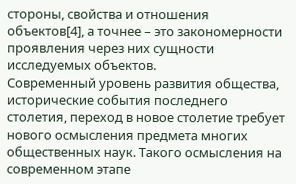стороны, свойства и отношения объектов[4], а точнее – это закономерности проявления через них сущности исследуемых объектов.
Современный уровень развития общества, исторические события последнего столетия, переход в новое столетие требует нового осмысления предмета многих общественных наук. Такого осмысления на современном этапе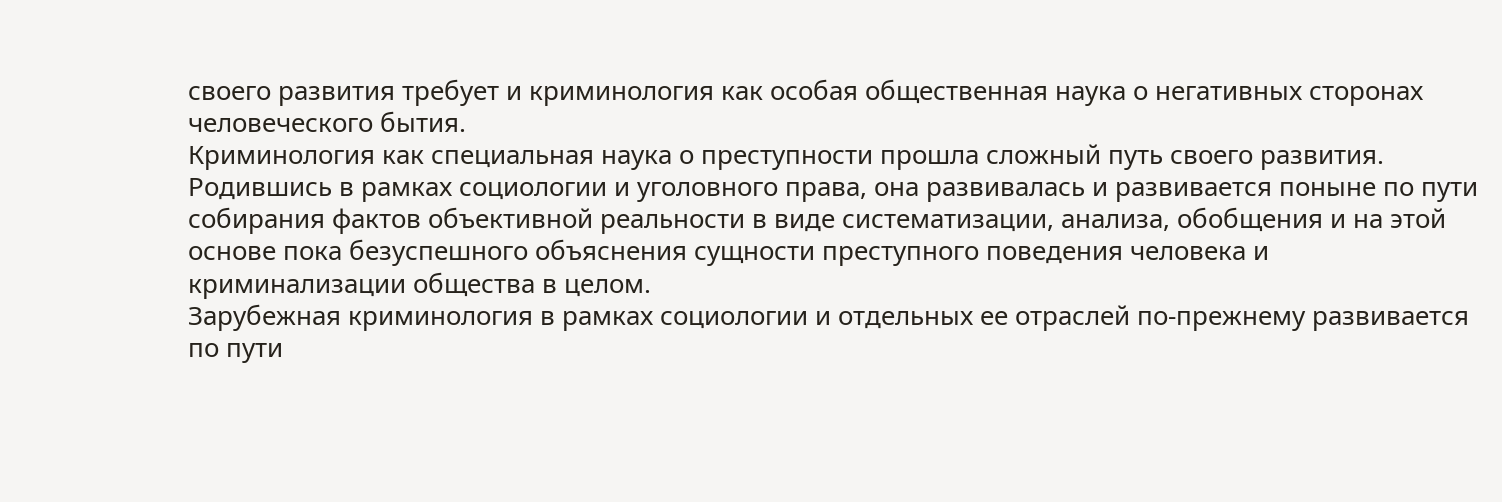своего развития требует и криминология как особая общественная наука о негативных сторонах человеческого бытия.
Криминология как специальная наука о преступности прошла сложный путь своего развития. Родившись в рамках социологии и уголовного права, она развивалась и развивается поныне по пути собирания фактов объективной реальности в виде систематизации, анализа, обобщения и на этой основе пока безуспешного объяснения сущности преступного поведения человека и криминализации общества в целом.
Зарубежная криминология в рамках социологии и отдельных ее отраслей по-прежнему развивается по пути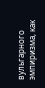вульгарного эмпиризма, как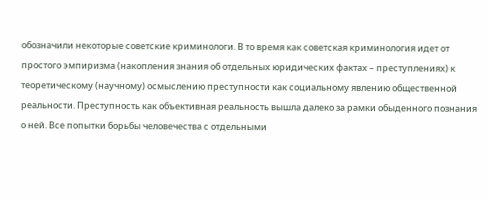обозначили некоторые советские криминологи. В то время как советская криминология идет от простого эмпиризма (накопления знания об отдельных юридических фактах – преступлениях) к теоретическому (научному) осмыслению преступности как социальному явлению общественной реальности. Преступность как объективная реальность вышла далеко за рамки обыденного познания о ней. Все попытки борьбы человечества с отдельными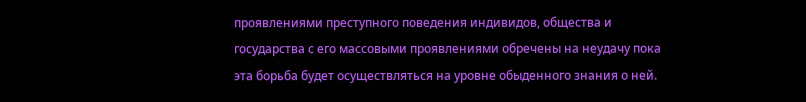проявлениями преступного поведения индивидов, общества и государства с его массовыми проявлениями обречены на неудачу пока эта борьба будет осуществляться на уровне обыденного знания о ней.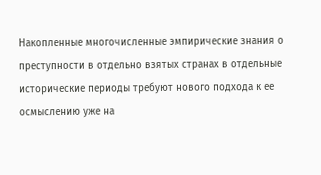Накопленные многочисленные эмпирические знания о преступности в отдельно взятых странах в отдельные исторические периоды требуют нового подхода к ее осмыслению уже на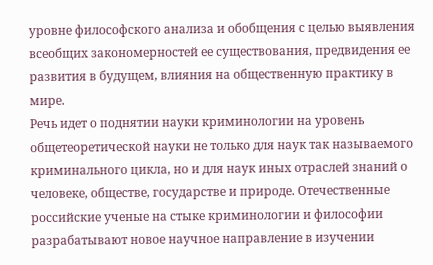уровне философского анализа и обобщения с целью выявления всеобщих закономерностей ее существования, предвидения ее развития в будущем, влияния на общественную практику в мире.
Речь идет о поднятии науки криминологии на уровень общетеоретической науки не только для наук так называемого криминального цикла, но и для наук иных отраслей знаний о человеке, обществе, государстве и природе. Отечественные российские ученые на стыке криминологии и философии разрабатывают новое научное направление в изучении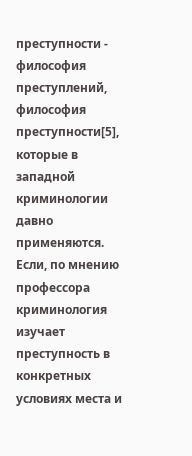преступности - философия преступлений, философия преступности[5], которые в западной криминологии давно применяются. Если, по мнению профессора криминология изучает преступность в конкретных условиях места и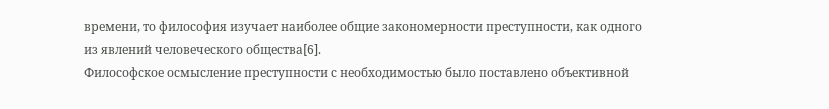времени, то философия изучает наиболее общие закономерности преступности, как одного из явлений человеческого общества[6].
Философское осмысление преступности с необходимостью было поставлено объективной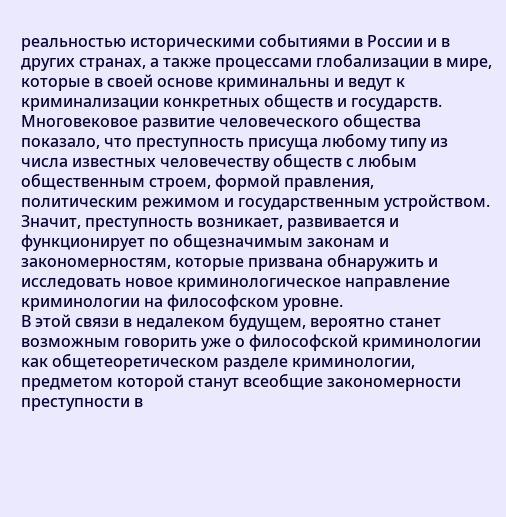реальностью историческими событиями в России и в других странах, а также процессами глобализации в мире, которые в своей основе криминальны и ведут к криминализации конкретных обществ и государств. Многовековое развитие человеческого общества показало, что преступность присуща любому типу из числа известных человечеству обществ с любым общественным строем, формой правления, политическим режимом и государственным устройством. Значит, преступность возникает, развивается и функционирует по общезначимым законам и закономерностям, которые призвана обнаружить и исследовать новое криминологическое направление криминологии на философском уровне.
В этой связи в недалеком будущем, вероятно станет возможным говорить уже о философской криминологии как общетеоретическом разделе криминологии, предметом которой станут всеобщие закономерности преступности в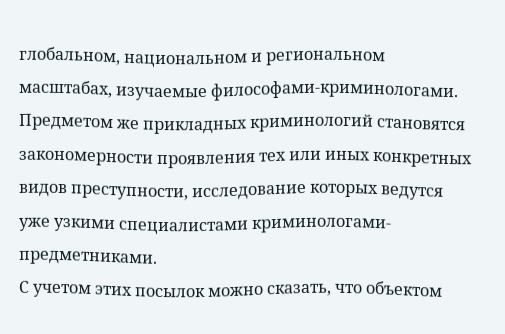глобальном, национальном и региональном масштабах, изучаемые философами-криминологами. Предметом же прикладных криминологий становятся закономерности проявления тех или иных конкретных видов преступности, исследование которых ведутся уже узкими специалистами криминологами-предметниками.
С учетом этих посылок можно сказать, что объектом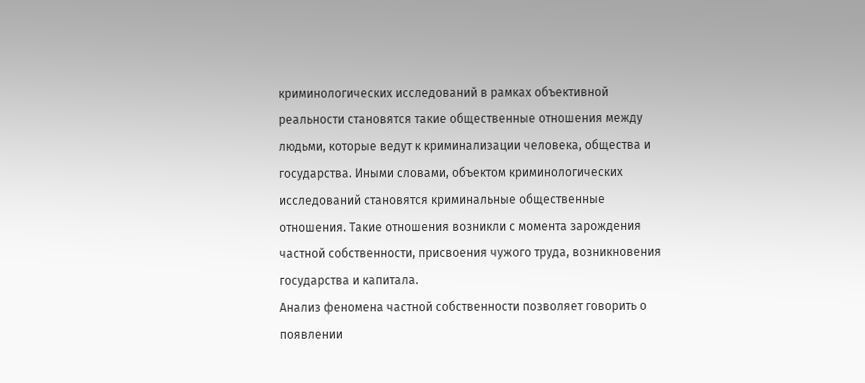криминологических исследований в рамках объективной реальности становятся такие общественные отношения между людьми, которые ведут к криминализации человека, общества и государства. Иными словами, объектом криминологических исследований становятся криминальные общественные отношения. Такие отношения возникли с момента зарождения частной собственности, присвоения чужого труда, возникновения государства и капитала.
Анализ феномена частной собственности позволяет говорить о появлении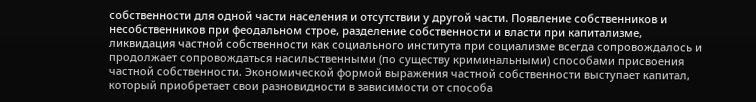собственности для одной части населения и отсутствии у другой части. Появление собственников и несобственников при феодальном строе, разделение собственности и власти при капитализме, ликвидация частной собственности как социального института при социализме всегда сопровождалось и продолжает сопровождаться насильственными (по существу криминальными) способами присвоения частной собственности. Экономической формой выражения частной собственности выступает капитал, который приобретает свои разновидности в зависимости от способа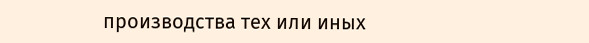производства тех или иных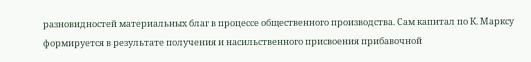разновидностей материальных благ в процессе общественного производства. Сам капитал по К. Марксу формируется в результате получения и насильственного присвоения прибавочной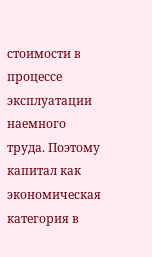стоимости в процессе эксплуатации наемного труда. Поэтому капитал как экономическая категория в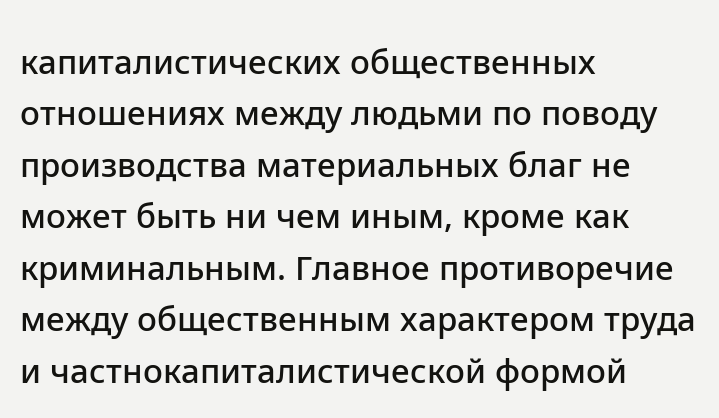капиталистических общественных отношениях между людьми по поводу производства материальных благ не может быть ни чем иным, кроме как криминальным. Главное противоречие между общественным характером труда и частнокапиталистической формой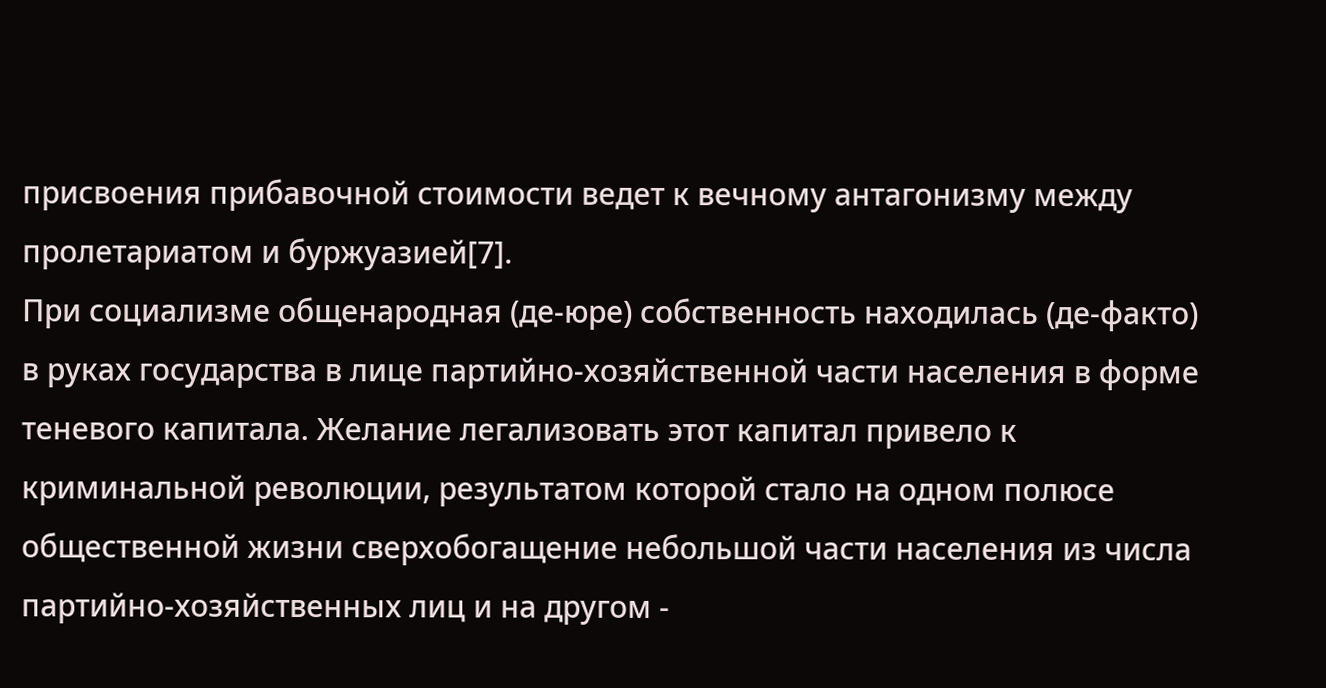присвоения прибавочной стоимости ведет к вечному антагонизму между пролетариатом и буржуазией[7].
При социализме общенародная (де-юре) собственность находилась (де-факто) в руках государства в лице партийно-хозяйственной части населения в форме теневого капитала. Желание легализовать этот капитал привело к криминальной революции, результатом которой стало на одном полюсе общественной жизни сверхобогащение небольшой части населения из числа партийно-хозяйственных лиц и на другом -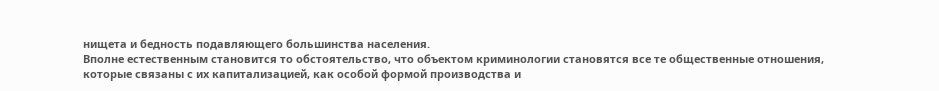нищета и бедность подавляющего большинства населения.
Вполне естественным становится то обстоятельство, что объектом криминологии становятся все те общественные отношения, которые связаны с их капитализацией, как особой формой производства и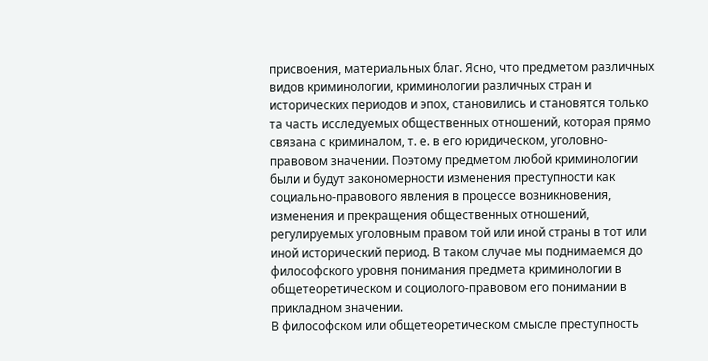присвоения, материальных благ. Ясно, что предметом различных видов криминологии, криминологии различных стран и исторических периодов и эпох, становились и становятся только та часть исследуемых общественных отношений, которая прямо связана с криминалом, т. е. в его юридическом, уголовно-правовом значении. Поэтому предметом любой криминологии были и будут закономерности изменения преступности как социально-правового явления в процессе возникновения, изменения и прекращения общественных отношений, регулируемых уголовным правом той или иной страны в тот или иной исторический период. В таком случае мы поднимаемся до философского уровня понимания предмета криминологии в общетеоретическом и социолого-правовом его понимании в прикладном значении.
В философском или общетеоретическом смысле преступность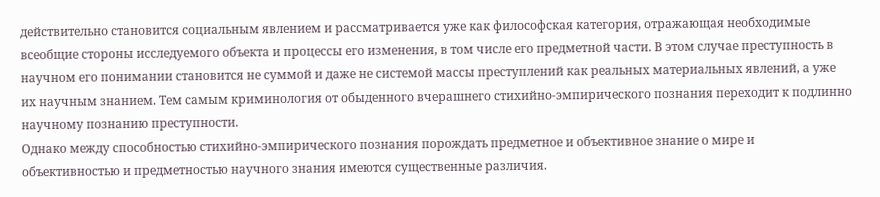действительно становится социальным явлением и рассматривается уже как философская категория, отражающая необходимые всеобщие стороны исследуемого объекта и процессы его изменения, в том числе его предметной части. В этом случае преступность в научном его понимании становится не суммой и даже не системой массы преступлений как реальных материальных явлений, а уже их научным знанием. Тем самым криминология от обыденного вчерашнего стихийно-эмпирического познания переходит к подлинно научному познанию преступности.
Однако между способностью стихийно-эмпирического познания порождать предметное и объективное знание о мире и объективностью и предметностью научного знания имеются существенные различия.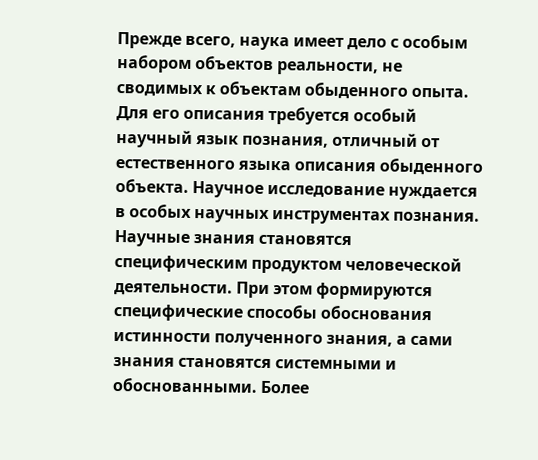Прежде всего, наука имеет дело с особым набором объектов реальности, не сводимых к объектам обыденного опыта. Для его описания требуется особый научный язык познания, отличный от естественного языка описания обыденного объекта. Научное исследование нуждается в особых научных инструментах познания. Научные знания становятся специфическим продуктом человеческой деятельности. При этом формируются специфические способы обоснования истинности полученного знания, а сами знания становятся системными и обоснованными. Более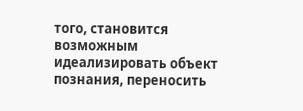того, становится возможным идеализировать объект познания, переносить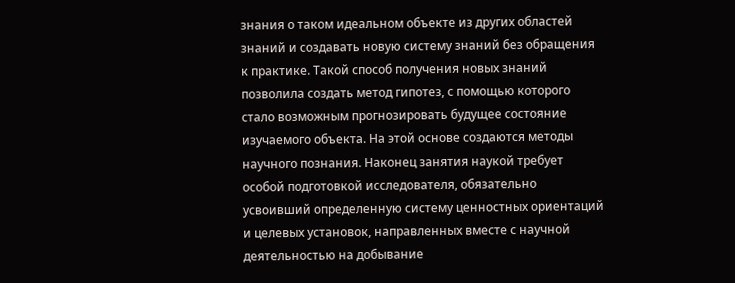знания о таком идеальном объекте из других областей знаний и создавать новую систему знаний без обращения к практике. Такой способ получения новых знаний позволила создать метод гипотез, с помощью которого стало возможным прогнозировать будущее состояние изучаемого объекта. На этой основе создаются методы научного познания. Наконец занятия наукой требует особой подготовкой исследователя, обязательно усвоивший определенную систему ценностных ориентаций и целевых установок, направленных вместе с научной деятельностью на добывание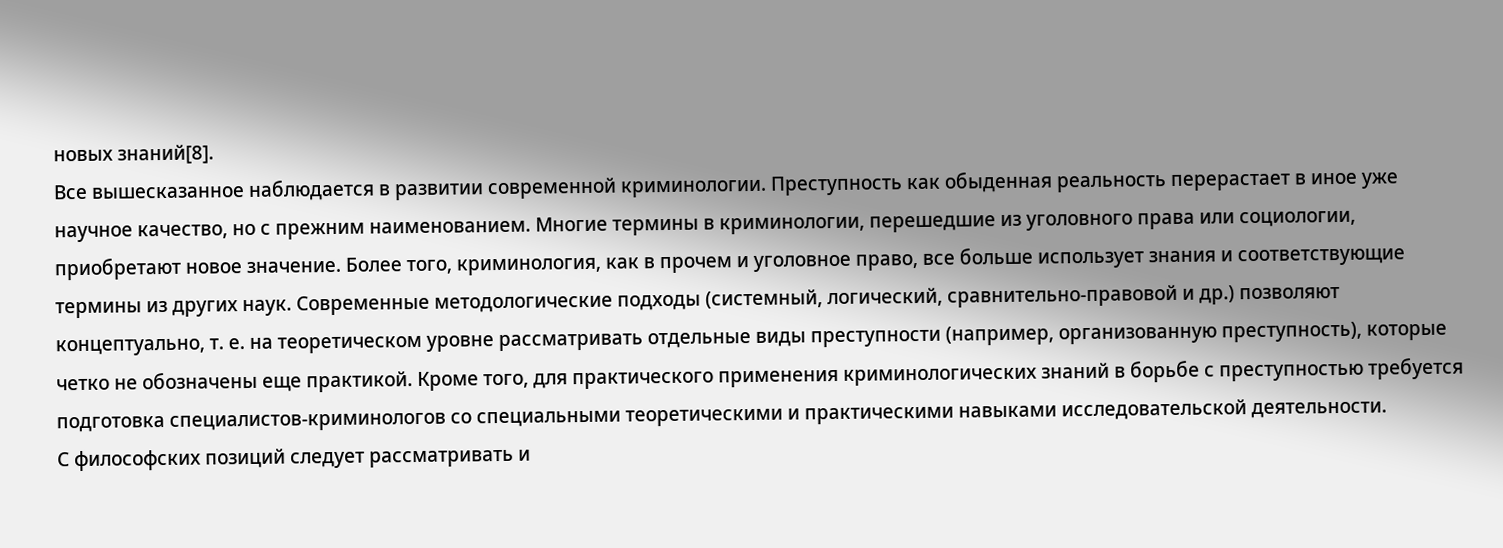новых знаний[8].
Все вышесказанное наблюдается в развитии современной криминологии. Преступность как обыденная реальность перерастает в иное уже научное качество, но с прежним наименованием. Многие термины в криминологии, перешедшие из уголовного права или социологии, приобретают новое значение. Более того, криминология, как в прочем и уголовное право, все больше использует знания и соответствующие термины из других наук. Современные методологические подходы (системный, логический, сравнительно-правовой и др.) позволяют концептуально, т. е. на теоретическом уровне рассматривать отдельные виды преступности (например, организованную преступность), которые четко не обозначены еще практикой. Кроме того, для практического применения криминологических знаний в борьбе с преступностью требуется подготовка специалистов-криминологов со специальными теоретическими и практическими навыками исследовательской деятельности.
С философских позиций следует рассматривать и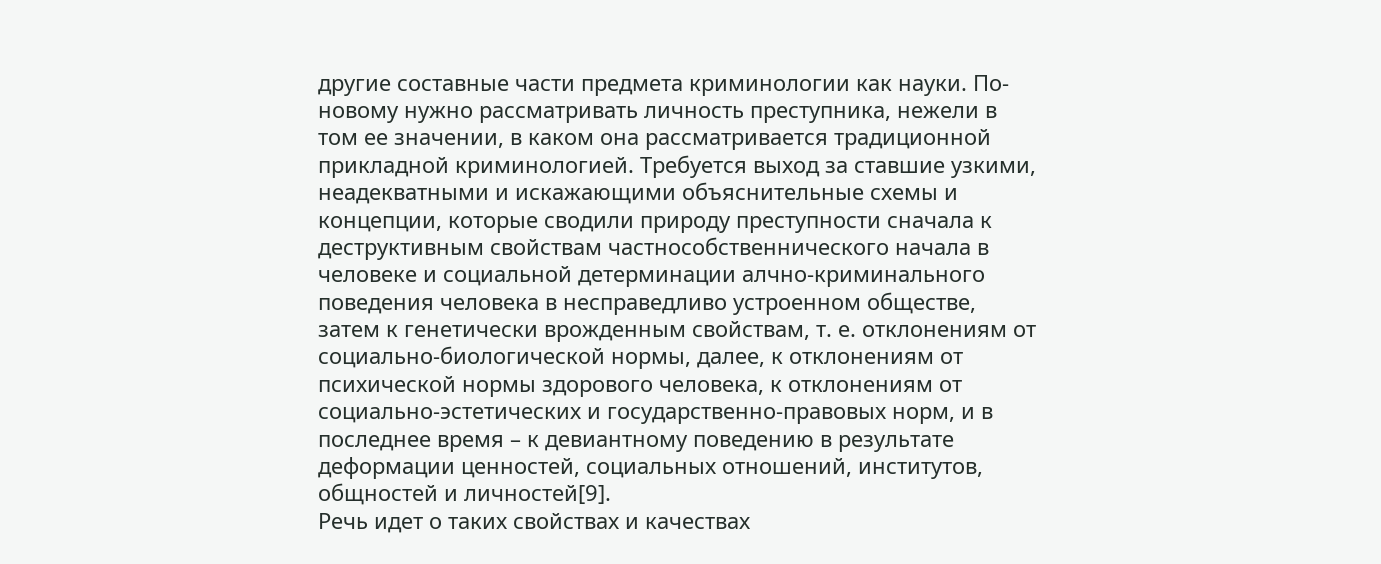другие составные части предмета криминологии как науки. По-новому нужно рассматривать личность преступника, нежели в том ее значении, в каком она рассматривается традиционной прикладной криминологией. Требуется выход за ставшие узкими, неадекватными и искажающими объяснительные схемы и концепции, которые сводили природу преступности сначала к деструктивным свойствам частнособственнического начала в человеке и социальной детерминации алчно-криминального поведения человека в несправедливо устроенном обществе, затем к генетически врожденным свойствам, т. е. отклонениям от социально-биологической нормы, далее, к отклонениям от психической нормы здорового человека, к отклонениям от социально-эстетических и государственно-правовых норм, и в последнее время – к девиантному поведению в результате деформации ценностей, социальных отношений, институтов, общностей и личностей[9].
Речь идет о таких свойствах и качествах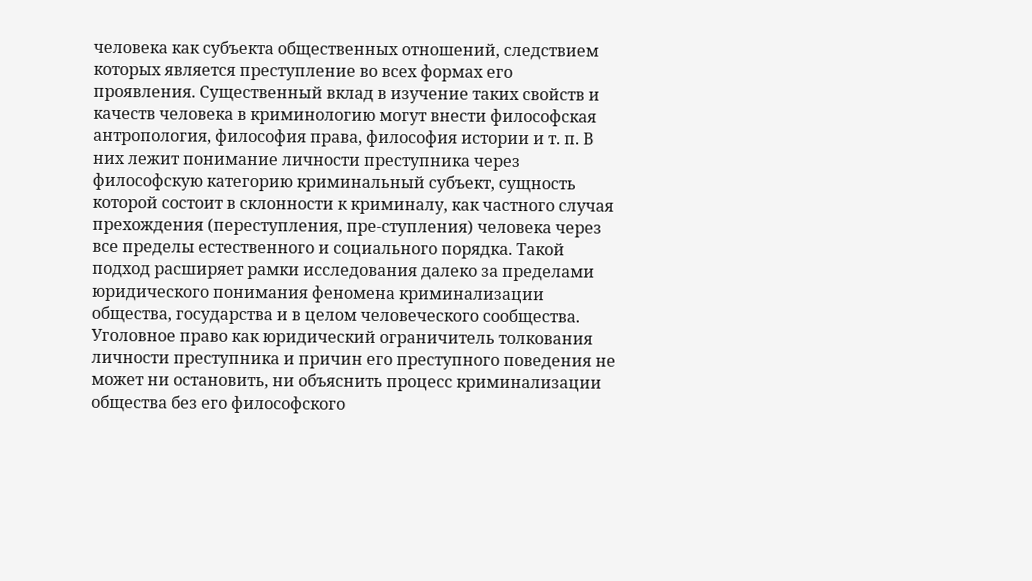человека как субъекта общественных отношений, следствием которых является преступление во всех формах его проявления. Существенный вклад в изучение таких свойств и качеств человека в криминологию могут внести философская антропология, философия права, философия истории и т. п. В них лежит понимание личности преступника через философскую категорию криминальный субъект, сущность которой состоит в склонности к криминалу, как частного случая прехождения (переступления, пре-ступления) человека через все пределы естественного и социального порядка. Такой подход расширяет рамки исследования далеко за пределами юридического понимания феномена криминализации общества, государства и в целом человеческого сообщества. Уголовное право как юридический ограничитель толкования личности преступника и причин его преступного поведения не может ни остановить, ни объяснить процесс криминализации общества без его философского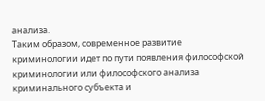анализа.
Таким образом, современное развитие криминологии идет по пути появления философской криминологии или философского анализа криминального субъекта и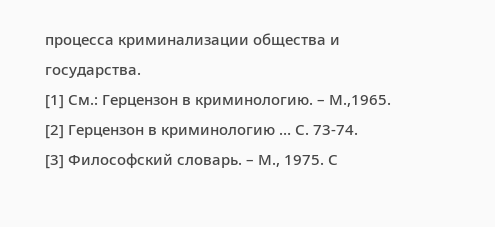процесса криминализации общества и государства.
[1] См.: Герцензон в криминологию. – М.,1965.
[2] Герцензон в криминологию … С. 73-74.
[3] Философский словарь. – М., 1975. С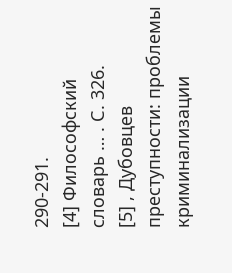290-291.
[4] Философский словарь … . С. 326.
[5] , Дубовцев преступности: проблемы криминализации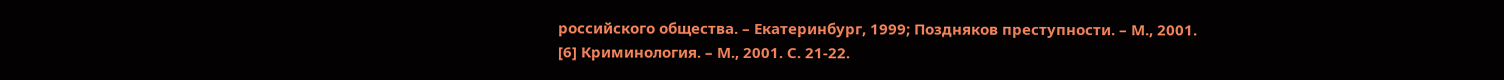российского общества. – Екатеринбург, 1999; Поздняков преступности. – М., 2001.
[6] Криминология. – М., 2001. С. 21-22.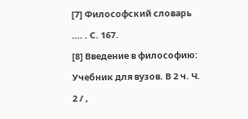[7] Философский словарь …. . С. 167.
[8] Введение в философию: Учебник для вузов. В 2 ч. Ч. 2 / ,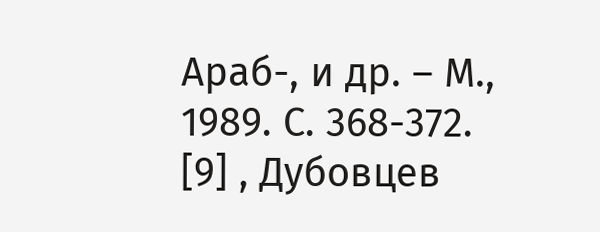Араб-, и др. – М., 1989. С. 368-372.
[9] , Дубовцев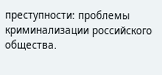преступности: проблемы криминализации российского общества.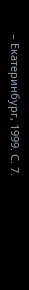– Екатеринбург, 1999. С. 7.